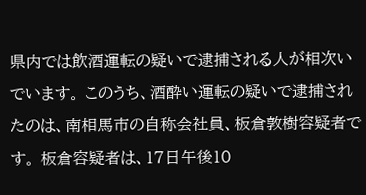県内では飲酒運転の疑いで逮捕される人が相次いでいます。 このうち、酒酔い運転の疑いで逮捕されたのは、南相馬市の自称会社員、板倉敦樹容疑者です。 板倉容疑者は、17日午後10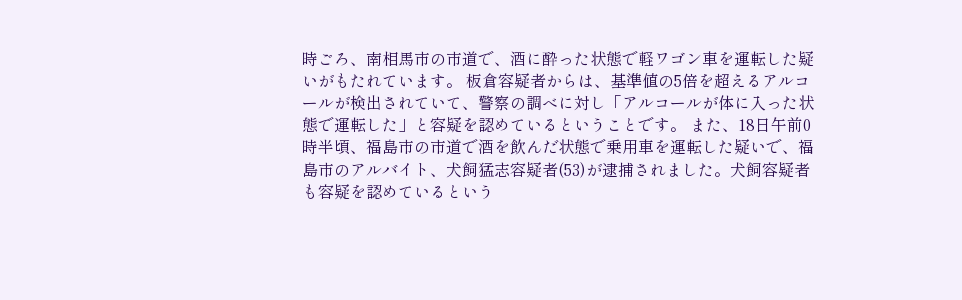時ごろ、南相馬市の市道で、酒に酔った状態で軽ワゴン車を運転した疑いがもたれています。 板倉容疑者からは、基準値の5倍を超えるアルコールが検出されていて、警察の調べに対し「アルコールが体に入った状態で運転した」と容疑を認めているということです。 また、18日午前0時半頃、福島市の市道で酒を飲んだ状態で乗用車を運転した疑いで、福島市のアルバイト、犬飼猛志容疑者(53)が逮捕されました。犬飼容疑者も容疑を認めているという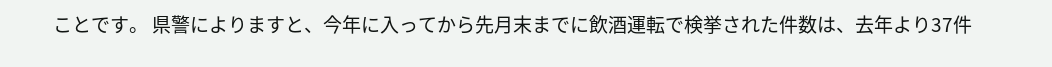ことです。 県警によりますと、今年に入ってから先月末までに飲酒運転で検挙された件数は、去年より37件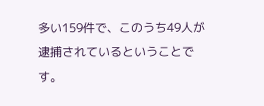多い159件で、このうち49人が逮捕されているということです。